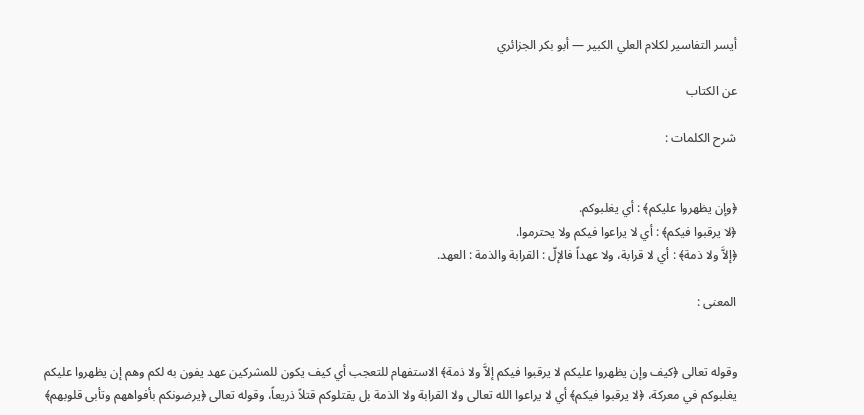أيسر التفاسير لكلام العلي الكبير — أبو بكر الجزائري

عن الكتاب

شرح الكلمات :


﴿وإن يظهروا عليكم﴾ : أي يغلبوكم.
﴿لا يرقبوا فيكم﴾ : أي لا يراعوا فيكم ولا يحترموا.
﴿إلاَّ ولا ذمة﴾ : أي لا قرابة، ولا عهداً فالإلّ : القرابة والذمة : العهد.

المعنى :


وقوله تعالى ﴿كيف وإن يظهروا عليكم لا يرقبوا فيكم إلاَّ ولا ذمة﴾ الاستفهام للتعجب أي كيف يكون للمشركين عهد يفون به لكم وهم إن يظهروا عليكم يغلبوكم في معركة، ﴿لا يرقبوا فيكم﴾ أي لا يراعوا الله تعالى ولا القرابة ولا الذمة بل يقتلوكم قتلاً ذريعاً، وقوله تعالى ﴿يرضونكم بأفواههم وتأبى قلوبهم﴾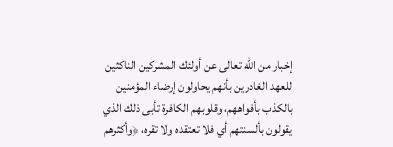إخبار من الله تعالى عن أولئك المشركين الناكثين للعهد الغادرين بأنهم يحاولون إرضاء المؤمنين بالكذب بأفواههم، وقلوبهم الكافرة تأبى ذلك الذي يقولون بألسنتهم أي فلا تعتقده ولا تقره، ﴿وأكثرهم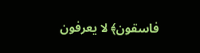فاسقون﴾ لا يعرفون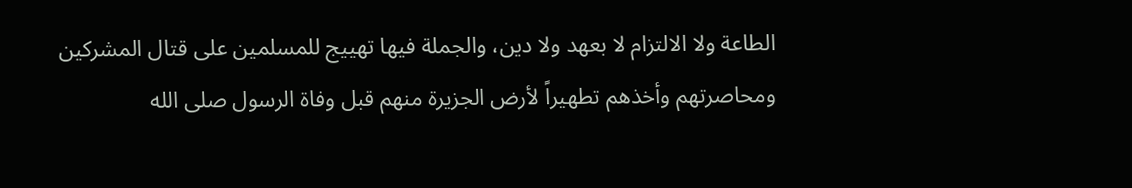الطاعة ولا الالتزام لا بعهد ولا دين، والجملة فيها تهييج للمسلمين على قتال المشركين ومحاصرتهم وأخذهم تطهيراً لأرض الجزيرة منهم قبل وفاة الرسول صلى الله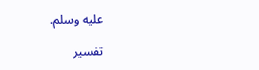عليه وسلم.

تفسير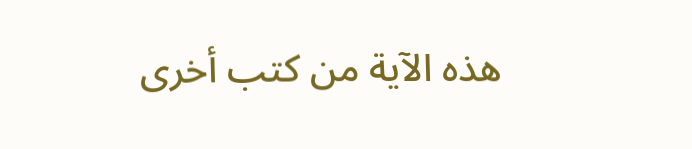هذه الآية من كتب أخرى